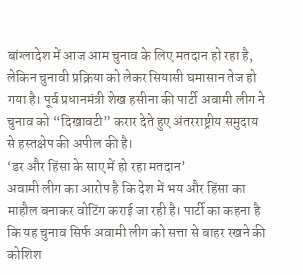बांग्लादेश में आज आम चुनाव के लिए मतदान हो रहा है, लेकिन चुनावी प्रक्रिया को लेकर सियासी घमासान तेज हो गया है। पूर्व प्रधानमंत्री शेख हसीना की पार्टी अवामी लीग ने चुनाव को “दिखावटी” करार देते हुए अंतरराष्ट्रीय समुदाय से हस्तक्षेप की अपील की है।
‘डर और हिंसा के साए में हो रहा मतदान’
अवामी लीग का आरोप है कि देश में भय और हिंसा का माहौल बनाकर वोटिंग कराई जा रही है। पार्टी का कहना है कि यह चुनाव सिर्फ अवामी लीग को सत्ता से बाहर रखने की कोशिश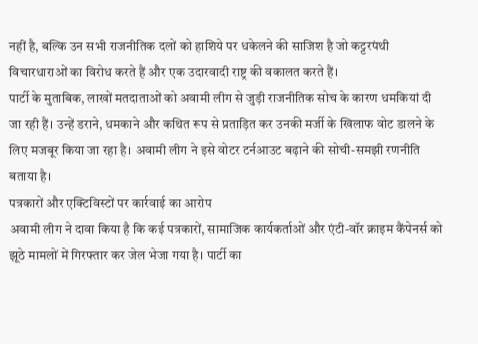नहीं है, बल्कि उन सभी राजनीतिक दलों को हाशिये पर धकेलने की साजिश है जो कट्टरपंथी विचारधाराओं का विरोध करते हैं और एक उदारवादी राष्ट्र की वकालत करते हैं।
पार्टी के मुताबिक, लाखों मतदाताओं को अवामी लीग से जुड़ी राजनीतिक सोच के कारण धमकियां दी जा रही हैं। उन्हें डराने, धमकाने और कथित रूप से प्रताड़ित कर उनकी मर्जी के खिलाफ वोट डालने के लिए मजबूर किया जा रहा है। अवामी लीग ने इसे वोटर टर्नआउट बढ़ाने की सोची-समझी रणनीति बताया है।
पत्रकारों और एक्टिविस्टों पर कार्रवाई का आरोप
अवामी लीग ने दावा किया है कि कई पत्रकारों, सामाजिक कार्यकर्ताओं और एंटी-वॉर क्राइम कैंपेनर्स को झूठे मामलों में गिरफ्तार कर जेल भेजा गया है। पार्टी का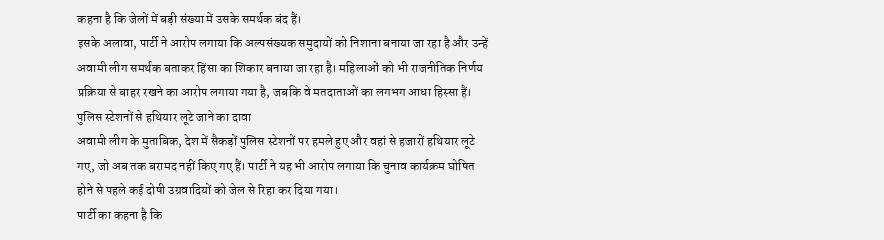कहना है कि जेलों में बड़ी संख्या में उसके समर्थक बंद हैं।
इसके अलावा, पार्टी ने आरोप लगाया कि अल्पसंख्यक समुदायों को निशाना बनाया जा रहा है और उन्हें अवामी लीग समर्थक बताकर हिंसा का शिकार बनाया जा रहा है। महिलाओं को भी राजनीतिक निर्णय प्रक्रिया से बाहर रखने का आरोप लगाया गया है, जबकि वे मतदाताओं का लगभग आधा हिस्सा हैं।
पुलिस स्टेशनों से हथियार लूटे जाने का दावा
अवामी लीग के मुताबिक, देश में सैकड़ों पुलिस स्टेशनों पर हमले हुए और वहां से हजारों हथियार लूटे गए, जो अब तक बरामद नहीं किए गए हैं। पार्टी ने यह भी आरोप लगाया कि चुनाव कार्यक्रम घोषित होने से पहले कई दोषी उग्रवादियों को जेल से रिहा कर दिया गया।
पार्टी का कहना है कि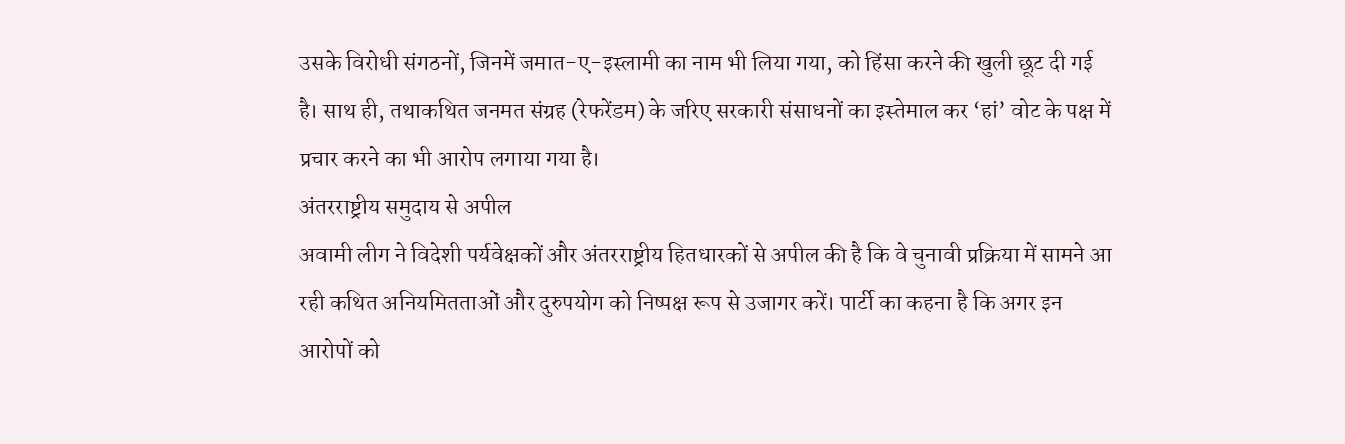उसके विरोधी संगठनों, जिनमें जमात-ए-इस्लामी का नाम भी लिया गया, को हिंसा करने की खुली छूट दी गई है। साथ ही, तथाकथित जनमत संग्रह (रेफरेंडम) के जरिए सरकारी संसाधनों का इस्तेमाल कर ‘हां’ वोट के पक्ष में प्रचार करने का भी आरोप लगाया गया है।
अंतरराष्ट्रीय समुदाय से अपील
अवामी लीग ने विदेशी पर्यवेक्षकों और अंतरराष्ट्रीय हितधारकों से अपील की है कि वे चुनावी प्रक्रिया में सामने आ रही कथित अनियमितताओं और दुरुपयोग को निष्पक्ष रूप से उजागर करें। पार्टी का कहना है कि अगर इन आरोपों को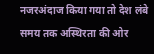नजरअंदाज किया गया तो देश लंबे समय तक अस्थिरता की ओर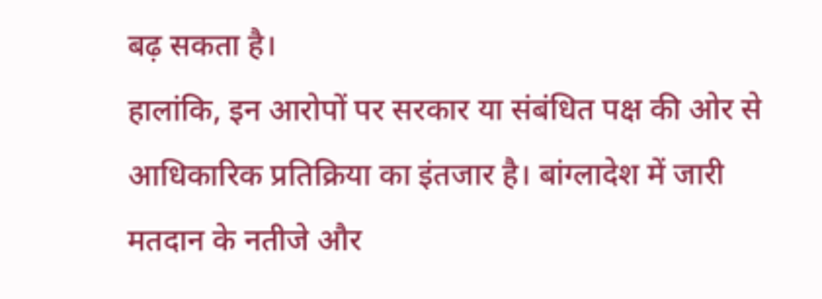बढ़ सकता है।
हालांकि, इन आरोपों पर सरकार या संबंधित पक्ष की ओर से आधिकारिक प्रतिक्रिया का इंतजार है। बांग्लादेश में जारी मतदान के नतीजे और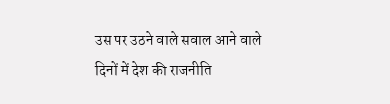उस पर उठने वाले सवाल आने वाले दिनों में देश की राजनीति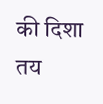की दिशा तय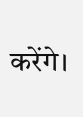करेंगे।